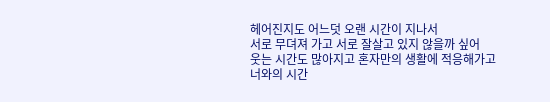헤어진지도 어느덧 오랜 시간이 지나서
서로 무뎌져 가고 서로 잘살고 있지 않을까 싶어
웃는 시간도 많아지고 혼자만의 생활에 적응해가고
너와의 시간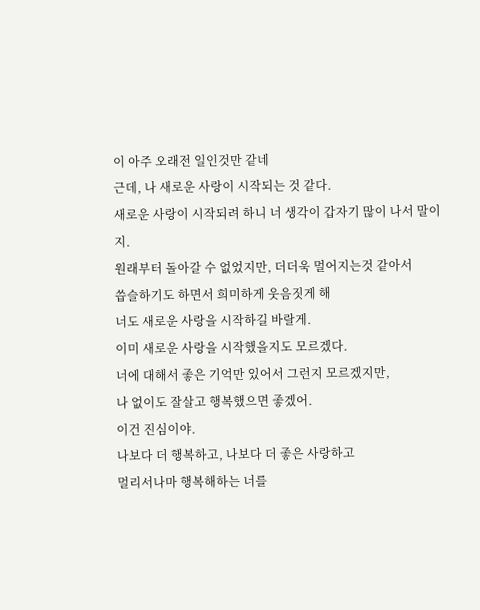이 아주 오래전 일인것만 같네
근데, 나 새로운 사랑이 시작되는 것 같다.
새로운 사랑이 시작되려 하니 너 생각이 갑자기 많이 나서 말이지.
원래부터 돌아갈 수 없었지만, 더더욱 멀어지는것 같아서
씁슬하기도 하면서 희미하게 웃음짓게 해
너도 새로운 사랑을 시작하길 바랄게.
이미 새로운 사랑을 시작했을지도 모르겠다.
너에 대해서 좋은 기억만 있어서 그런지 모르겠지만,
나 없이도 잘살고 행복했으면 좋겠어.
이건 진심이야.
나보다 더 행복하고, 나보다 더 좋은 사랑하고
멀리서나마 행복해하는 너를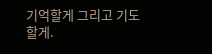기억할게 그리고 기도할게.